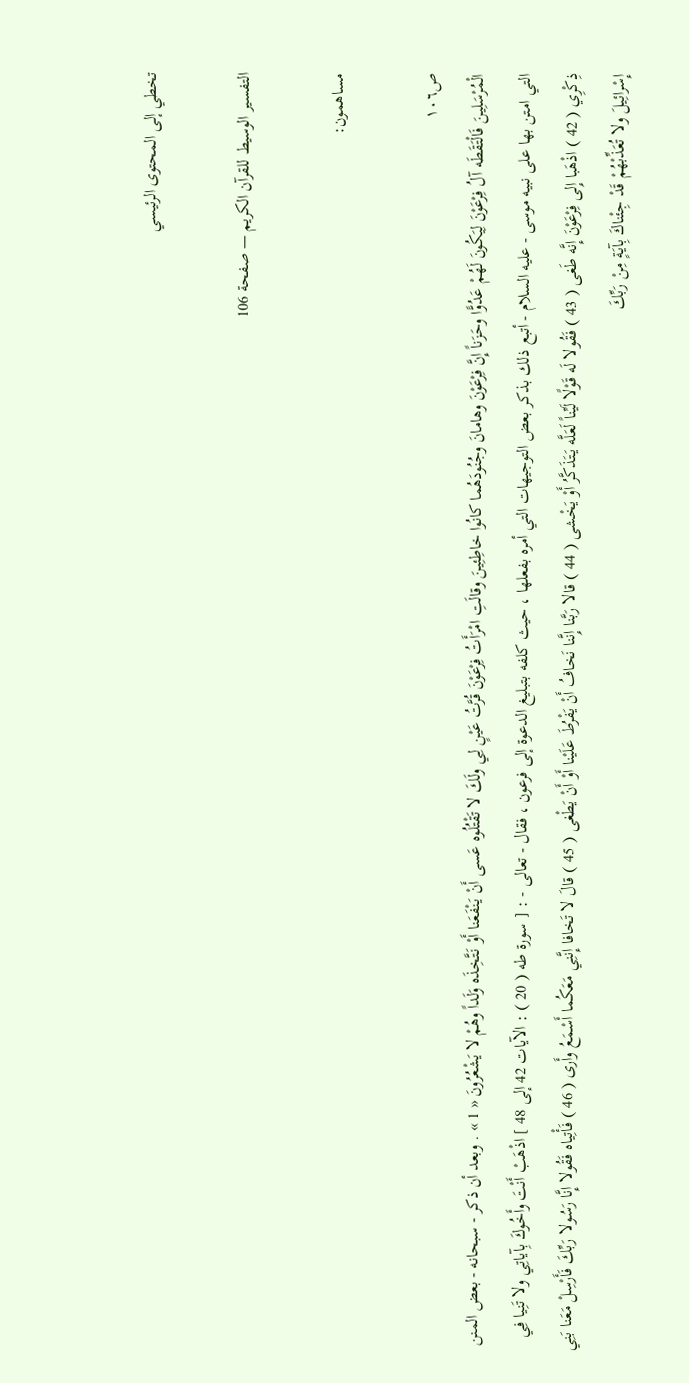تخطي إلى المحتوى الرئيسي

التفسير الوسيط للقرآن الكريم — صفحة 106

مساهمون:

ص١٠٦
الْمُرْسَلِينَ فَالْتَقَطَه آلُ فِرْعَوْنَ لِيَكُونَ لَهُمْ عَدُوًّا وحَزَناً إِنَّ فِرْعَوْنَ وهامانَ وجُنُودَهُما كانُوا خاطِئِينَ وقالَتِ امْرَأَتُ فِرْعَوْنَ قُرَّتُ عَيْنٍ لِي ولَكَ لا تَقْتُلُوه عَسى أَنْ يَنْفَعَنا أَوْ نَتَّخِذَه وَلَداً وهُمْ لا يَشْعُرُونَ « 1 » . وبعد أن ذكر - سبحانه - بعض المنن التي امتن بها على نبيه موسى - عليه السلام - أتبع ذلك بذكر بعض التوجيهات التي أمره بفعلها ، حيث كلفه بتبليغ الدعوة إلى فرعون ، فقال - تعالى - : [ سورة طه ( 20 ) : الآيات 42 إلى 48 ] اذْهَبْ أَنْتَ وأَخُوكَ بِآياتِي ولا تَنِيا فِي ذِكْرِي ( 42 ) اذْهَبا إِلى فِرْعَوْنَ إِنَّه طَغى ( 43 ) فَقُولا لَه قَوْلًا لَيِّناً لَعَلَّه يَتَذَكَّرُ أَوْ يَخْشى ( 44 ) قالا رَبَّنا إِنَّنا نَخافُ أَنْ يَفْرُطَ عَلَيْنا أَوْ أَنْ يَطْغى ( 45 ) قالَ لا تَخافا إِنَّنِي مَعَكُما أَسْمَعُ وأَرى ( 46 ) فَأْتِياه فَقُولا إِنَّا رَسُولا رَبِّكَ فَأَرْسِلْ مَعَنا بَنِي إِسْرائِيلَ ولا تُعَذِّبْهُمْ قَدْ جِئْناكَ بِآيَةٍ مِنْ رَبِّكَ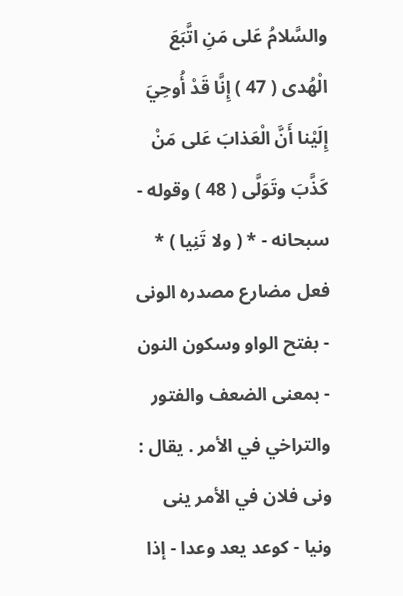والسَّلامُ عَلى مَنِ اتَّبَعَ الْهُدى ( 47 ) إِنَّا قَدْ أُوحِيَ إِلَيْنا أَنَّ الْعَذابَ عَلى مَنْ كَذَّبَ وتَوَلَّى ( 48 ) وقوله - سبحانه - * ( ولا تَنِيا ) * فعل مضارع مصدره الونى - بفتح الواو وسكون النون - بمعنى الضعف والفتور والتراخي في الأمر . يقال : ونى فلان في الأمر ينى ونيا - كوعد يعد وعدا - إذا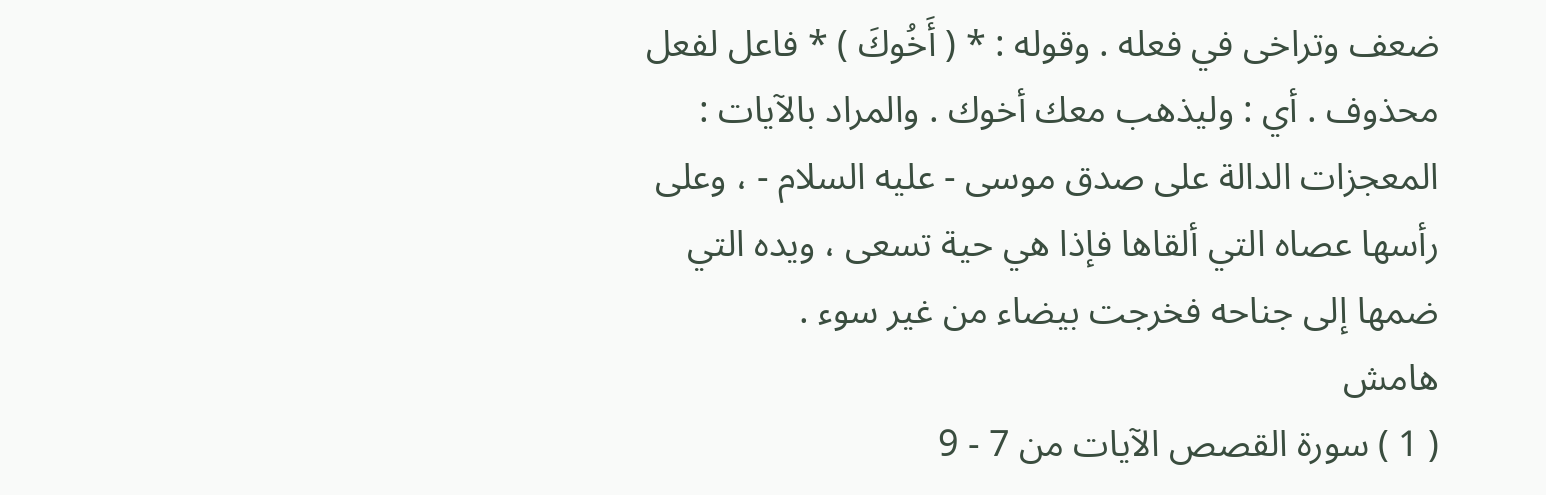ضعف وتراخى في فعله . وقوله : * ( أَخُوكَ ) * فاعل لفعل محذوف . أي : وليذهب معك أخوك . والمراد بالآيات : المعجزات الدالة على صدق موسى - عليه السلام - ، وعلى رأسها عصاه التي ألقاها فإذا هي حية تسعى ، ويده التي ضمها إلى جناحه فخرجت بيضاء من غير سوء .
هامش
( 1 ) سورة القصص الآيات من 7 - 9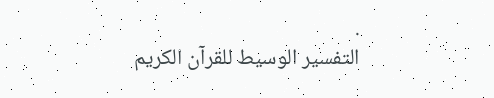.
التفسير الوسيط للقرآن الكريم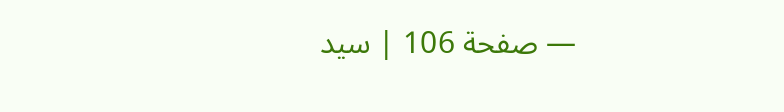— صفحة 106 | سيد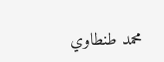محمد طنطاوي